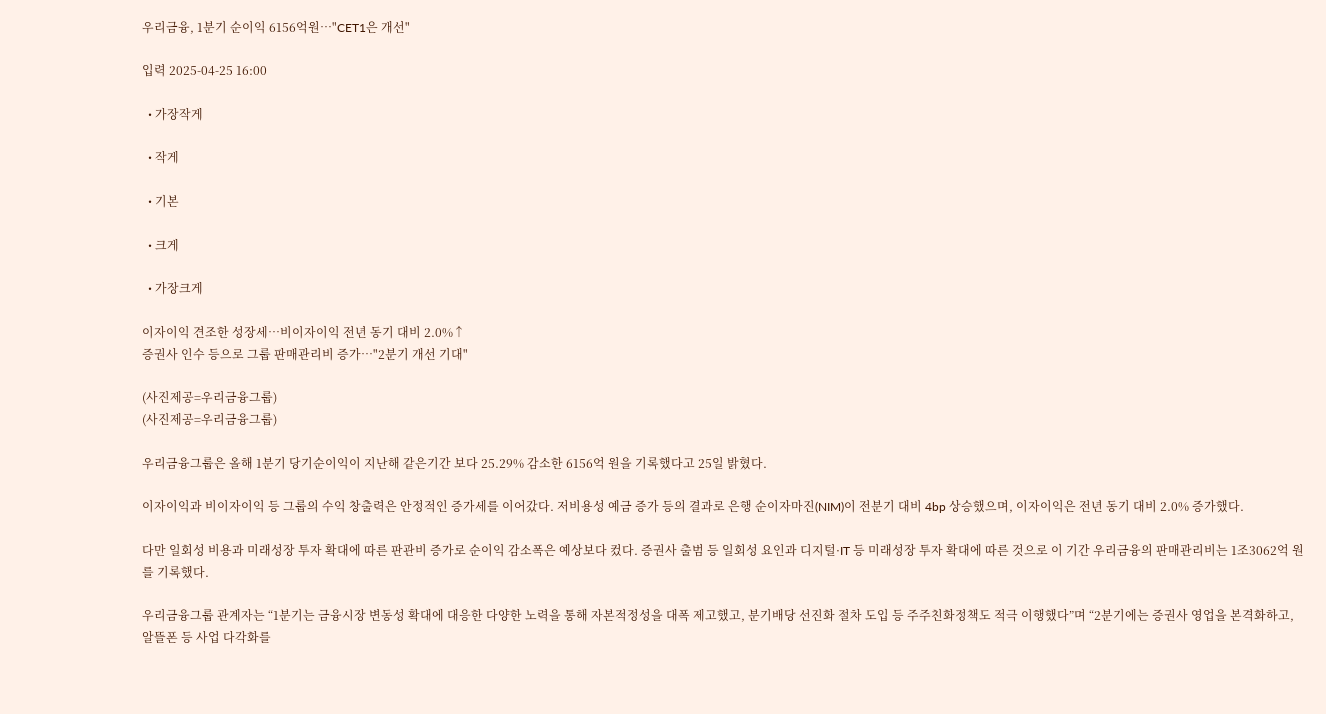우리금융, 1분기 순이익 6156억원…"CET1은 개선"

입력 2025-04-25 16:00

  • 가장작게

  • 작게

  • 기본

  • 크게

  • 가장크게

이자이익 견조한 성장세…비이자이익 전년 동기 대비 2.0%↑
증권사 인수 등으로 그룹 판매관리비 증가…"2분기 개선 기대"

(사진제공=우리금융그룹)
(사진제공=우리금융그룹)

우리금융그룹은 올해 1분기 당기순이익이 지난해 같은기간 보다 25.29% 감소한 6156억 원을 기록했다고 25일 밝혔다.

이자이익과 비이자이익 등 그룹의 수익 창출력은 안정적인 증가세를 이어갔다. 저비용성 예금 증가 등의 결과로 은행 순이자마진(NIM)이 전분기 대비 4bp 상승했으며, 이자이익은 전년 동기 대비 2.0% 증가했다.

다만 일회성 비용과 미래성장 투자 확대에 따른 판관비 증가로 순이익 감소폭은 예상보다 컸다. 증권사 출범 등 일회성 요인과 디지털·IT 등 미래성장 투자 확대에 따른 것으로 이 기간 우리금융의 판매관리비는 1조3062억 원를 기록했다.

우리금융그룹 관계자는 “1분기는 금융시장 변동성 확대에 대응한 다양한 노력을 통해 자본적정성을 대폭 제고했고, 분기배당 선진화 절차 도입 등 주주친화정책도 적극 이행했다”며 “2분기에는 증권사 영업을 본격화하고, 알뜰폰 등 사업 다각화를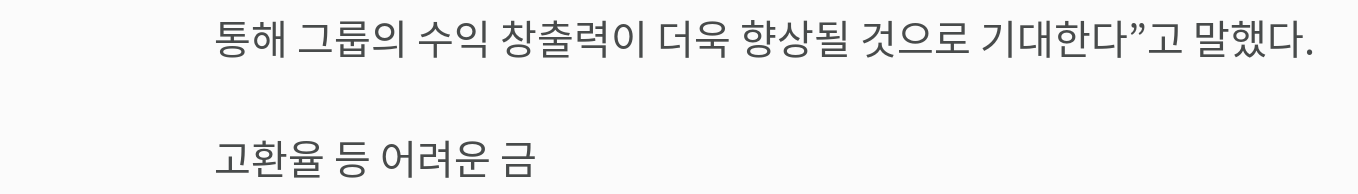통해 그룹의 수익 창출력이 더욱 향상될 것으로 기대한다”고 말했다.

고환율 등 어려운 금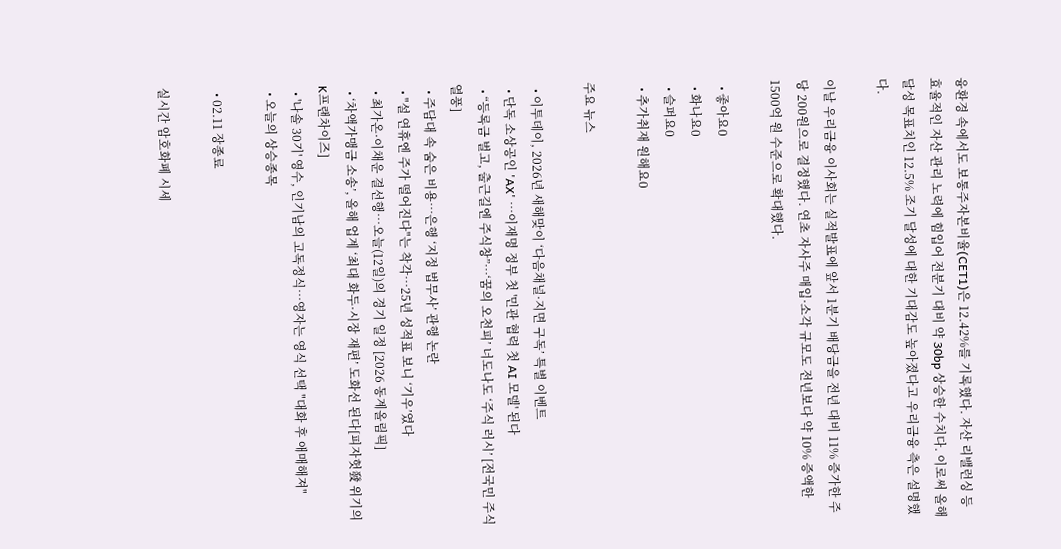융환경 속에서도 보통주자본비율(CET1)은 12.42%를 기록했다. 자산 리밸런싱 등 효율적인 자산 관리 노력에 힘입어 전분기 대비 약 30bp 상승한 수치다. 이로써 올해 달성 목표치인 12.5% 조기 달성에 대한 기대감도 높아졌다고 우리금융 측은 설명했다.

이날 우리금융 이사회는 실적발표에 앞서 1분기 배당금을 전년 대비 11% 증가한 주당 200원으로 결정했다. 연초 자사주 매입·소각 규모도 전년보다 약 10% 증액한 1500억 원 수준으로 확대했다.

  • 좋아요0
  • 화나요0
  • 슬퍼요0
  • 추가취재 원해요0

주요 뉴스

  • 이투데이, 2026년 새해맞이 ‘다음채널·지면 구독’ 특별 이벤트
  • 단독 소상공인 'AX' ⋯이재명 정부 첫 '민관 협력 첫 AI 모델' 된다
  • “등록금 벌고, 출근길엔 주식창”…‘꿈의 오천피’ 너도나도 ‘주식 러시’ [전국민 주식열풍]
  • 주담대 속 숨은 비용…은행 ‘지정 법무사’ 관행 논란
  • "설 연휴엔 주가 떨어진다"는 착각⋯25년 성적표 보니 ‘기우’였다
  • 최가온·이채운 결선행…오늘(12일)의 경기 일정 [2026 동계올림픽]
  • ‘차액가맹금 소송’, 올해 업계 ‘최대 화두·시장 재편’ 도화선 된다[피자헛發 위기의 K프랜차이즈]
  • '나솔 30기' 영수, 인기남의 고독정식⋯영자는 영식 선택 "대화 후 애매해져"
  • 오늘의 상승종목

  • 02.11 장종료

실시간 암호화폐 시세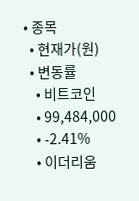• 종목
  • 현재가(원)
  • 변동률
    • 비트코인
    • 99,484,000
    • -2.41%
    • 이더리움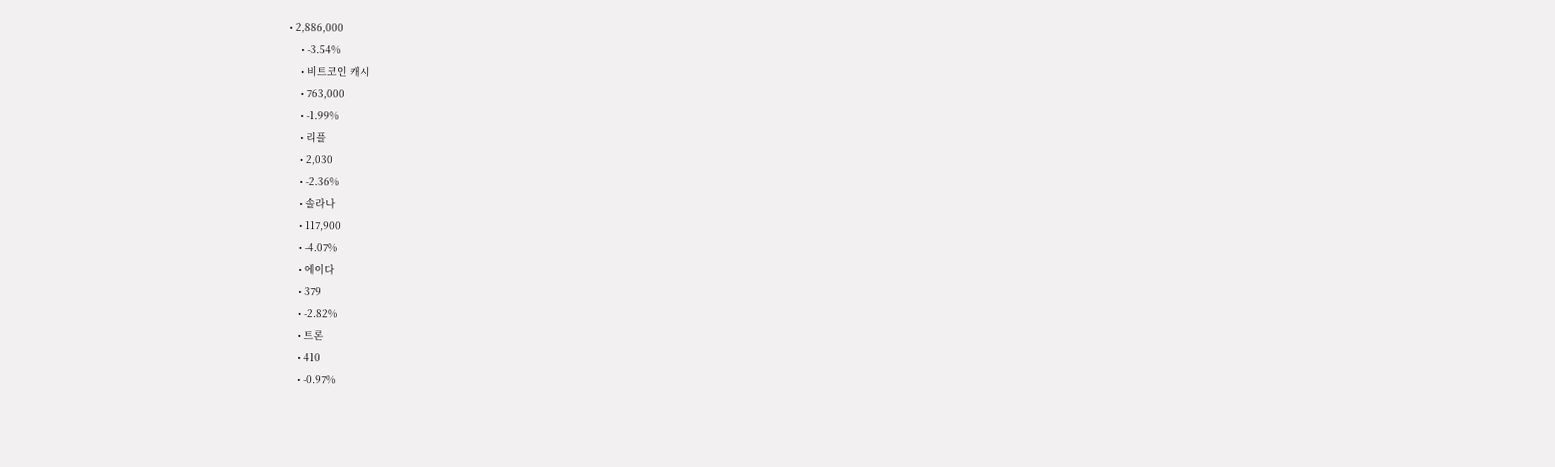• 2,886,000
    • -3.54%
    • 비트코인 캐시
    • 763,000
    • -1.99%
    • 리플
    • 2,030
    • -2.36%
    • 솔라나
    • 117,900
    • -4.07%
    • 에이다
    • 379
    • -2.82%
    • 트론
    • 410
    • -0.97%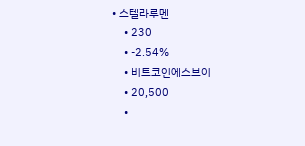• 스텔라루멘
    • 230
    • -2.54%
    • 비트코인에스브이
    • 20,500
    •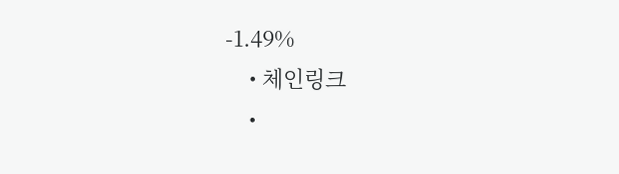-1.49%
    • 체인링크
    •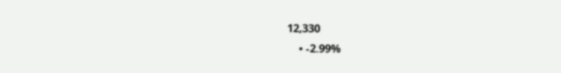12,330
    • -2.99%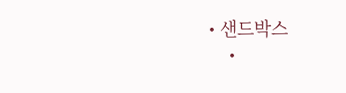• 샌드박스
    •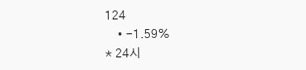124
    • -1.59%
* 24시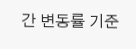간 변동률 기준